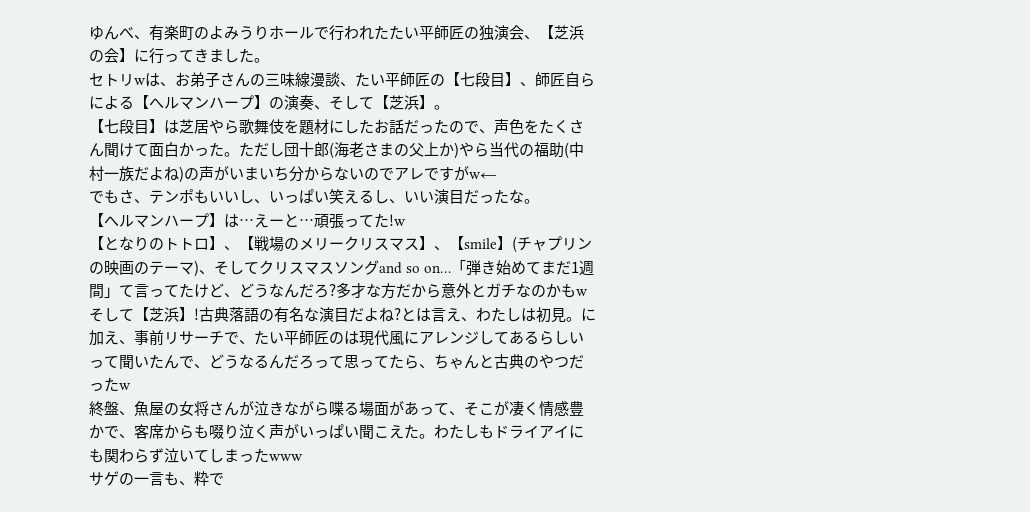ゆんべ、有楽町のよみうりホールで行われたたい平師匠の独演会、【芝浜の会】に行ってきました。
セトリwは、お弟子さんの三味線漫談、たい平師匠の【七段目】、師匠自らによる【へルマンハープ】の演奏、そして【芝浜】。
【七段目】は芝居やら歌舞伎を題材にしたお話だったので、声色をたくさん聞けて面白かった。ただし団十郎(海老さまの父上か)やら当代の福助(中村一族だよね)の声がいまいち分からないのでアレですがw←
でもさ、テンポもいいし、いっぱい笑えるし、いい演目だったな。
【へルマンハープ】は…えーと…頑張ってた!w
【となりのトトロ】、【戦場のメリークリスマス】、【smile】(チャプリンの映画のテーマ)、そしてクリスマスソングand so on…「弾き始めてまだ1週間」て言ってたけど、どうなんだろ?多才な方だから意外とガチなのかもw
そして【芝浜】!古典落語の有名な演目だよね?とは言え、わたしは初見。に加え、事前リサーチで、たい平師匠のは現代風にアレンジしてあるらしいって聞いたんで、どうなるんだろって思ってたら、ちゃんと古典のやつだったw
終盤、魚屋の女将さんが泣きながら喋る場面があって、そこが凄く情感豊かで、客席からも啜り泣く声がいっぱい聞こえた。わたしもドライアイにも関わらず泣いてしまったwww
サゲの一言も、粋で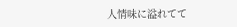人情味に溢れてて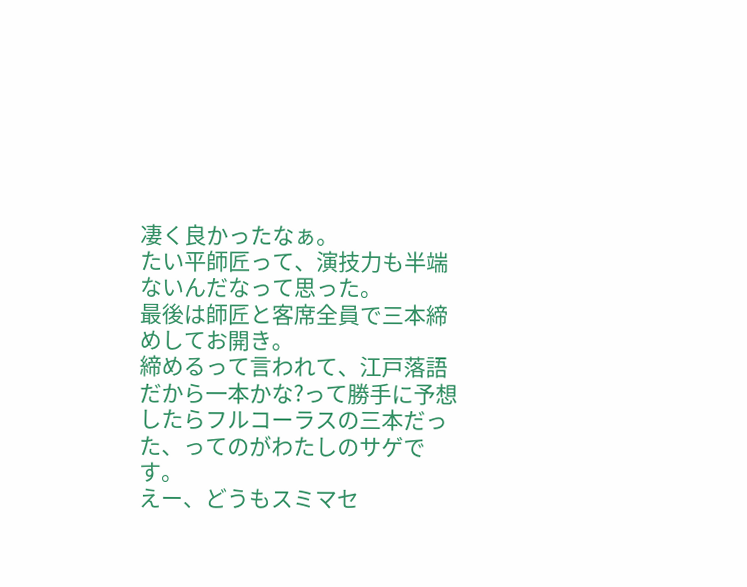凄く良かったなぁ。
たい平師匠って、演技力も半端ないんだなって思った。
最後は師匠と客席全員で三本締めしてお開き。
締めるって言われて、江戸落語だから一本かな?って勝手に予想したらフルコーラスの三本だった、ってのがわたしのサゲです。
えー、どうもスミマセ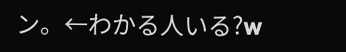ン。←わかる人いる?w